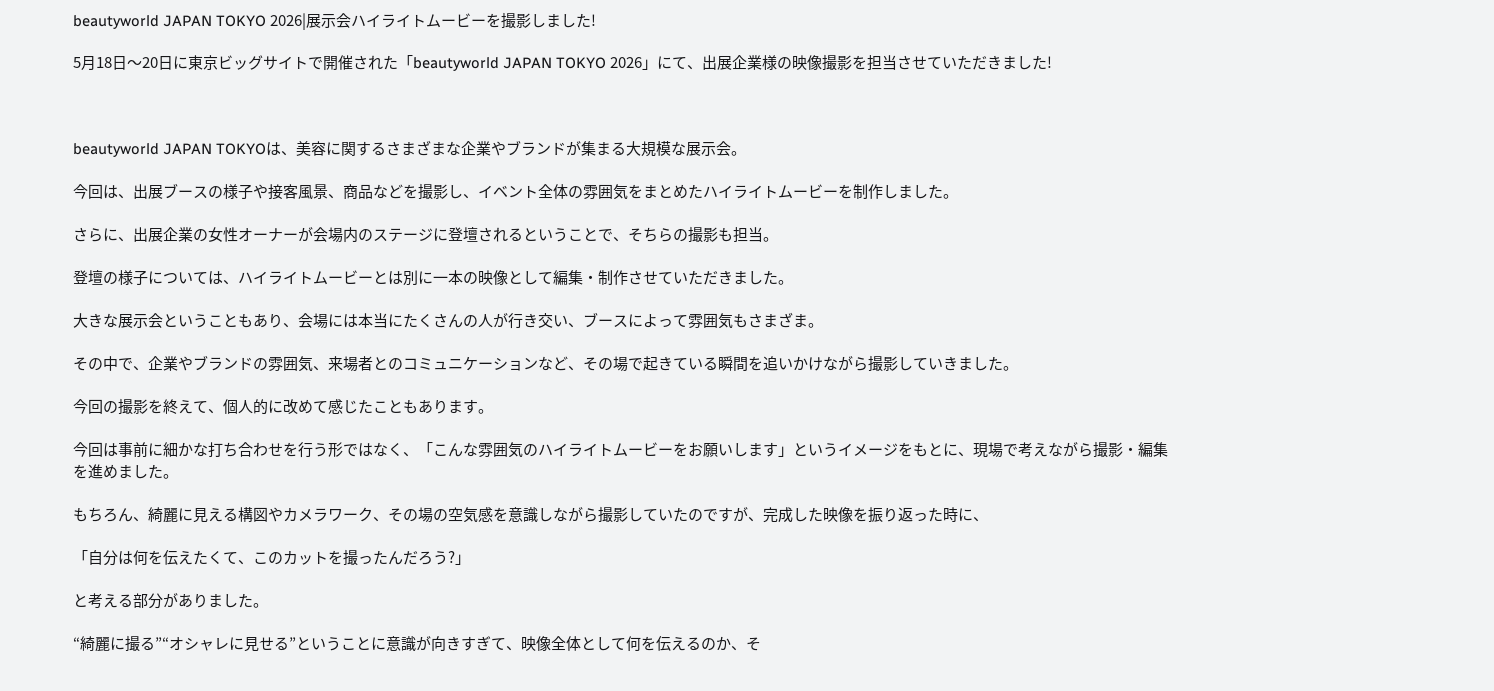beautyworld JAPAN TOKYO 2026|展示会ハイライトムービーを撮影しました!

5月18日〜20日に東京ビッグサイトで開催された「beautyworld JAPAN TOKYO 2026」にて、出展企業様の映像撮影を担当させていただきました!



beautyworld JAPAN TOKYOは、美容に関するさまざまな企業やブランドが集まる大規模な展示会。

今回は、出展ブースの様子や接客風景、商品などを撮影し、イベント全体の雰囲気をまとめたハイライトムービーを制作しました。

さらに、出展企業の女性オーナーが会場内のステージに登壇されるということで、そちらの撮影も担当。

登壇の様子については、ハイライトムービーとは別に一本の映像として編集・制作させていただきました。

大きな展示会ということもあり、会場には本当にたくさんの人が行き交い、ブースによって雰囲気もさまざま。

その中で、企業やブランドの雰囲気、来場者とのコミュニケーションなど、その場で起きている瞬間を追いかけながら撮影していきました。

今回の撮影を終えて、個人的に改めて感じたこともあります。

今回は事前に細かな打ち合わせを行う形ではなく、「こんな雰囲気のハイライトムービーをお願いします」というイメージをもとに、現場で考えながら撮影・編集を進めました。

もちろん、綺麗に見える構図やカメラワーク、その場の空気感を意識しながら撮影していたのですが、完成した映像を振り返った時に、

「自分は何を伝えたくて、このカットを撮ったんだろう?」

と考える部分がありました。

“綺麗に撮る”“オシャレに見せる”ということに意識が向きすぎて、映像全体として何を伝えるのか、そ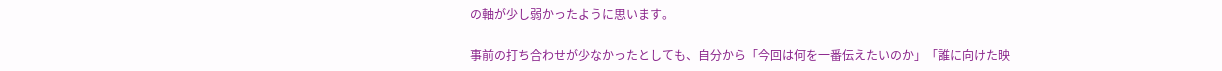の軸が少し弱かったように思います。

事前の打ち合わせが少なかったとしても、自分から「今回は何を一番伝えたいのか」「誰に向けた映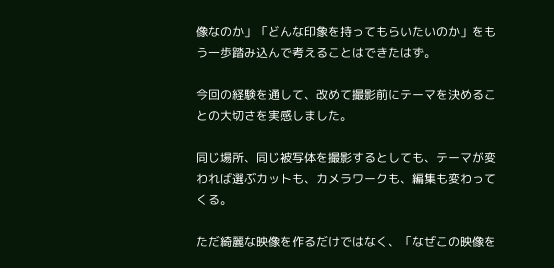像なのか」「どんな印象を持ってもらいたいのか」をもう一歩踏み込んで考えることはできたはず。

今回の経験を通して、改めて撮影前にテーマを決めることの大切さを実感しました。

同じ場所、同じ被写体を撮影するとしても、テーマが変われば選ぶカットも、カメラワークも、編集も変わってくる。

ただ綺麗な映像を作るだけではなく、「なぜこの映像を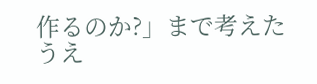作るのか?」まで考えたうえ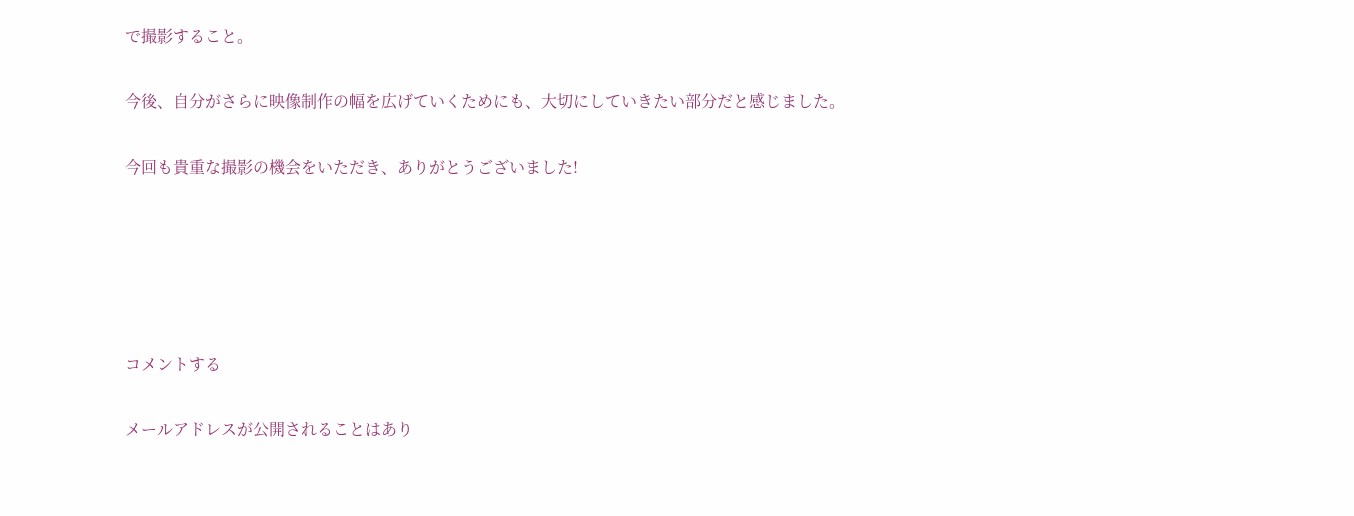で撮影すること。

今後、自分がさらに映像制作の幅を広げていくためにも、大切にしていきたい部分だと感じました。

今回も貴重な撮影の機会をいただき、ありがとうございました!





コメントする

メールアドレスが公開されることはあり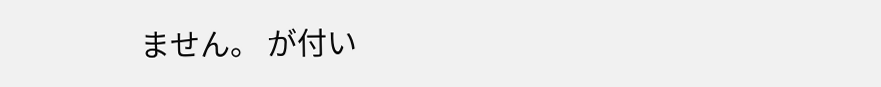ません。 が付い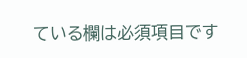ている欄は必須項目です